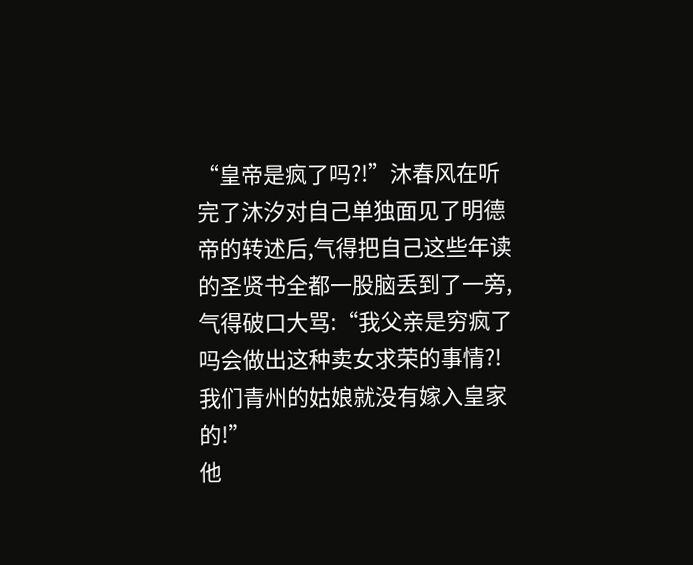“皇帝是疯了吗?!”沐春风在听完了沐汐对自己单独面见了明德帝的转述后,气得把自己这些年读的圣贤书全都一股脑丢到了一旁,气得破口大骂:“我父亲是穷疯了吗会做出这种卖女求荣的事情?!我们青州的姑娘就没有嫁入皇家的!”
他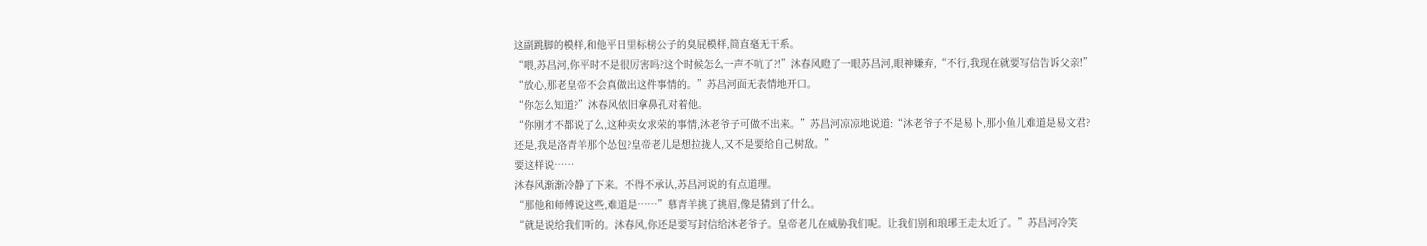这副跳脚的模样,和他平日里标榜公子的臭屁模样,简直毫无干系。
“喂,苏昌河,你平时不是很厉害吗?这个时候怎么一声不吭了?!”沐春风瞪了一眼苏昌河,眼神嫌弃,“不行,我现在就要写信告诉父亲!”
“放心,那老皇帝不会真做出这件事情的。”苏昌河面无表情地开口。
“你怎么知道?”沐春风依旧拿鼻孔对着他。
“你刚才不都说了么,这种卖女求荣的事情,沐老爷子可做不出来。”苏昌河凉凉地说道:“沐老爷子不是易卜,那小鱼儿难道是易文君?还是,我是洛青羊那个怂包?皇帝老儿是想拉拢人,又不是要给自己树敌。”
要这样说……
沐春风渐渐冷静了下来。不得不承认,苏昌河说的有点道理。
“那他和师傅说这些,难道是……”慕青羊挑了挑眉,像是猜到了什么。
“就是说给我们听的。沐春风,你还是要写封信给沐老爷子。皇帝老儿在威胁我们呢。让我们别和琅琊王走太近了。”苏昌河冷笑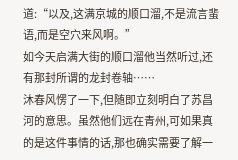道:“以及,这满京城的顺口溜,不是流言蜚语,而是空穴来风啊。”
如今天启满大街的顺口溜他当然听过,还有那封所谓的龙封卷轴……
沐春风愣了一下,但随即立刻明白了苏昌河的意思。虽然他们远在青州,可如果真的是这件事情的话,那也确实需要了解一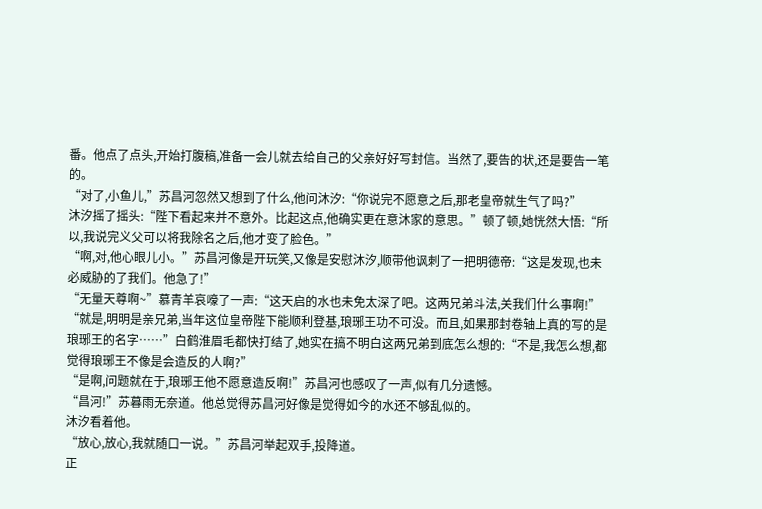番。他点了点头,开始打腹稿,准备一会儿就去给自己的父亲好好写封信。当然了,要告的状,还是要告一笔的。
“对了,小鱼儿,”苏昌河忽然又想到了什么,他问沐汐:“你说完不愿意之后,那老皇帝就生气了吗?”
沐汐摇了摇头:“陛下看起来并不意外。比起这点,他确实更在意沐家的意思。”顿了顿,她恍然大悟:“所以,我说完义父可以将我除名之后,他才变了脸色。”
“啊,对,他心眼儿小。”苏昌河像是开玩笑,又像是安慰沐汐,顺带他讽刺了一把明德帝:“这是发现,也未必威胁的了我们。他急了!”
“无量天尊啊~”慕青羊哀嚎了一声:“这天启的水也未免太深了吧。这两兄弟斗法,关我们什么事啊!”
“就是,明明是亲兄弟,当年这位皇帝陛下能顺利登基,琅琊王功不可没。而且,如果那封卷轴上真的写的是琅琊王的名字……”白鹤淮眉毛都快打结了,她实在搞不明白这两兄弟到底怎么想的:“不是,我怎么想,都觉得琅琊王不像是会造反的人啊?”
“是啊,问题就在于,琅琊王他不愿意造反啊!”苏昌河也感叹了一声,似有几分遗憾。
“昌河!”苏暮雨无奈道。他总觉得苏昌河好像是觉得如今的水还不够乱似的。
沐汐看着他。
“放心,放心,我就随口一说。”苏昌河举起双手,投降道。
正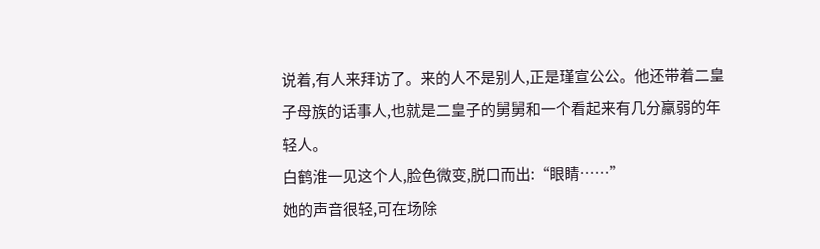说着,有人来拜访了。来的人不是别人,正是瑾宣公公。他还带着二皇子母族的话事人,也就是二皇子的舅舅和一个看起来有几分羸弱的年轻人。
白鹤淮一见这个人,脸色微变,脱口而出:“眼睛……”
她的声音很轻,可在场除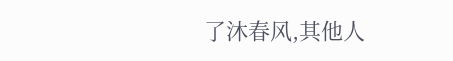了沐春风,其他人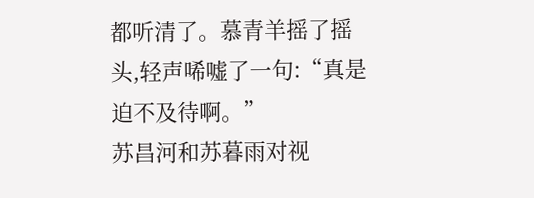都听清了。慕青羊摇了摇头,轻声唏嘘了一句:“真是迫不及待啊。”
苏昌河和苏暮雨对视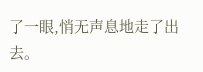了一眼,悄无声息地走了出去。